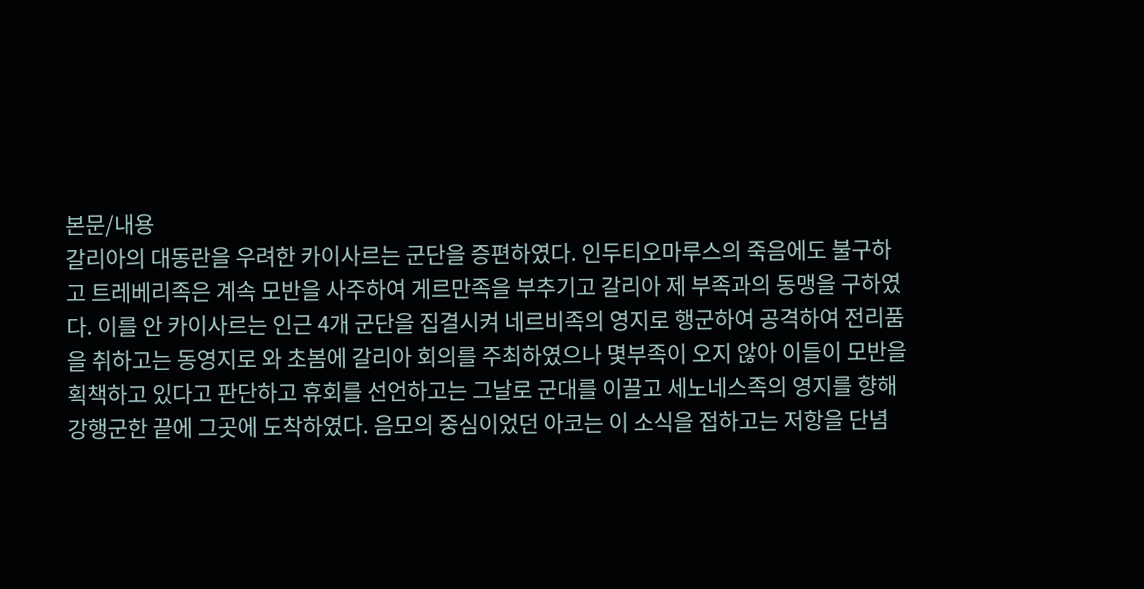본문/내용
갈리아의 대동란을 우려한 카이사르는 군단을 증편하였다. 인두티오마루스의 죽음에도 불구하
고 트레베리족은 계속 모반을 사주하여 게르만족을 부추기고 갈리아 제 부족과의 동맹을 구하였
다. 이를 안 카이사르는 인근 4개 군단을 집결시켜 네르비족의 영지로 행군하여 공격하여 전리품
을 취하고는 동영지로 와 초봄에 갈리아 회의를 주최하였으나 몇부족이 오지 않아 이들이 모반을
획책하고 있다고 판단하고 휴회를 선언하고는 그날로 군대를 이끌고 세노네스족의 영지를 향해
강행군한 끝에 그곳에 도착하였다. 음모의 중심이었던 아코는 이 소식을 접하고는 저항을 단념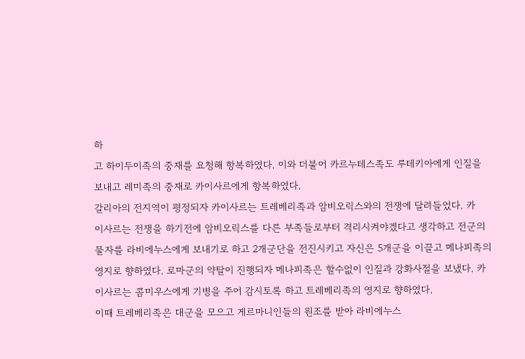하
고 하이두이족의 중재를 요청해 항복하였다. 이와 더불어 카르누테스족도 루테키아에게 인질을
보내고 레미족의 중재로 카이사르에게 항복하였다.
갈리아의 전지역이 평정되자 카이사르는 트레베리족과 암비오릭스와의 전쟁에 달려들었다. 카
이사르는 전쟁을 하기전에 암비오릭스를 다른 부족들로부터 격리시켜야겠다고 생각하고 전군의
물자를 라비에누스에게 보내기로 하고 2개군단을 전진시키고 자신은 5개군을 이끌고 메나피족의
영지로 향하였다. 로마군의 약탈이 진행되자 메나피족은 할수없이 인질과 강화사절을 보냈다. 카
이사르는 콤미우스에게 기병을 주어 감시토록 하고 트레베리족의 영지로 향하였다.
이때 트레베리족은 대군을 모으고 게르마니인들의 원조를 받아 라비에누스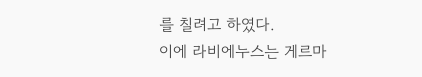를 칠려고 하였다.
이에 라비에누스는 게르마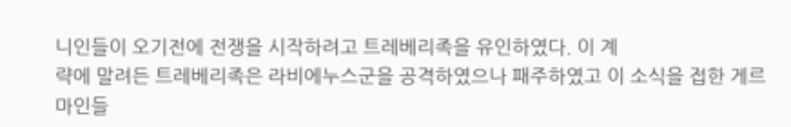니인들이 오기전에 전쟁을 시작하려고 트레베리족을 유인하였다. 이 계
략에 말려든 트레베리족은 라비에누스군을 공격하였으나 패주하였고 이 소식을 접한 게르마인들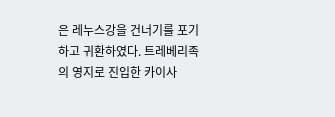은 레누스강을 건너기를 포기하고 귀환하였다. 트레베리족의 영지로 진입한 카이사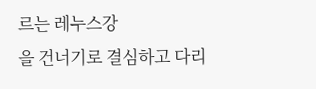르는 레누스강
을 건너기로 결심하고 다리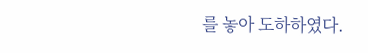를 놓아 도하하였다.